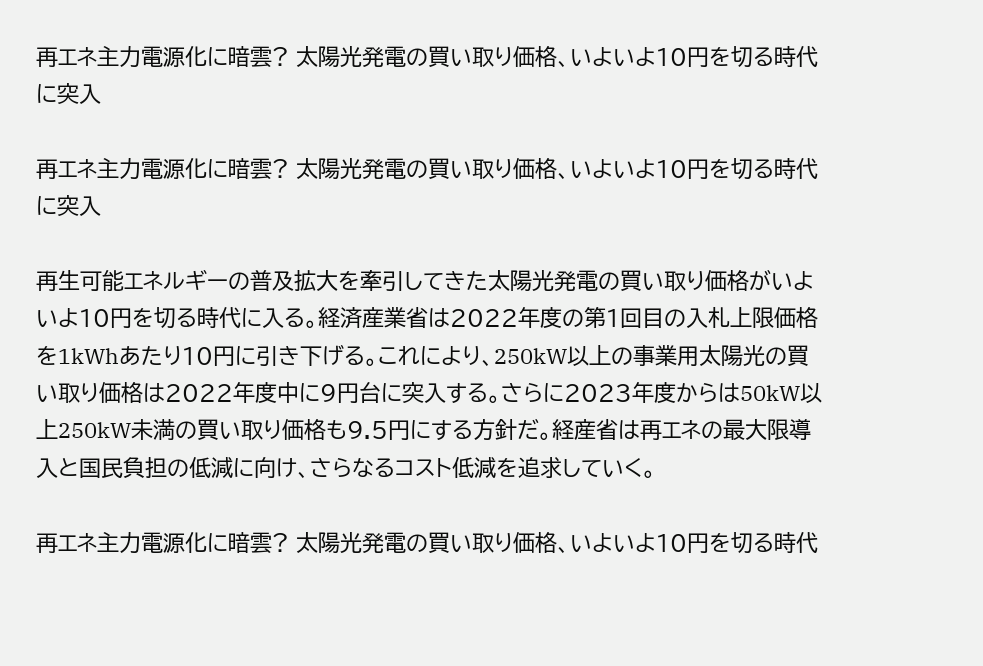再エネ主力電源化に暗雲? 太陽光発電の買い取り価格、いよいよ10円を切る時代に突入

再エネ主力電源化に暗雲? 太陽光発電の買い取り価格、いよいよ10円を切る時代に突入

再生可能エネルギーの普及拡大を牽引してきた太陽光発電の買い取り価格がいよいよ10円を切る時代に入る。経済産業省は2022年度の第1回目の入札上限価格を1kWhあたり10円に引き下げる。これにより、250kW以上の事業用太陽光の買い取り価格は2022年度中に9円台に突入する。さらに2023年度からは50kW以上250kW未満の買い取り価格も9.5円にする方針だ。経産省は再エネの最大限導入と国民負担の低減に向け、さらなるコスト低減を追求していく。

再エネ主力電源化に暗雲? 太陽光発電の買い取り価格、いよいよ10円を切る時代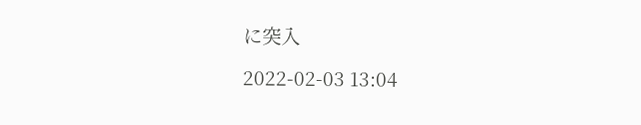に突入

2022-02-03 13:04